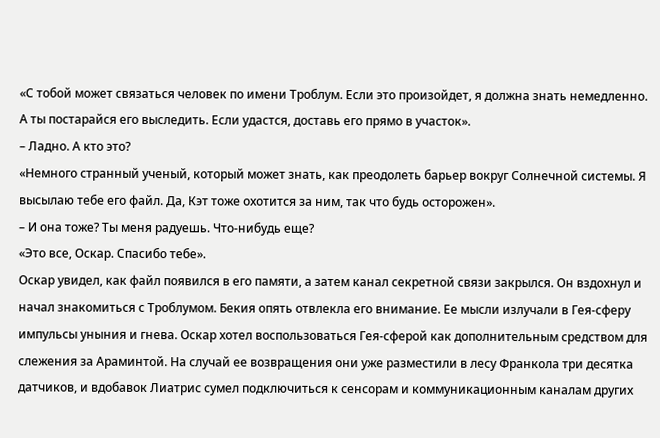«С тобой может связаться человек по имени Троблум. Если это произойдет, я должна знать немедленно. А ты постарайся его выследить. Если удастся, доставь его прямо в участок».
– Ладно. А кто это?
«Немного странный ученый, который может знать, как преодолеть барьер вокруг Солнечной системы. Я высылаю тебе его файл. Да, Кэт тоже охотится за ним, так что будь осторожен».
– И она тоже? Ты меня радуешь. Что-нибудь еще?
«Это все, Оскар. Спасибо тебе».
Оскар увидел, как файл появился в его памяти, а затем канал секретной связи закрылся. Он вздохнул и начал знакомиться с Троблумом. Бекия опять отвлекла его внимание. Ее мысли излучали в Гея-сферу импульсы уныния и гнева. Оскар хотел воспользоваться Гея-сферой как дополнительным средством для слежения за Араминтой. На случай ее возвращения они уже разместили в лесу Франкола три десятка датчиков, и вдобавок Лиатрис сумел подключиться к сенсорам и коммуникационным каналам других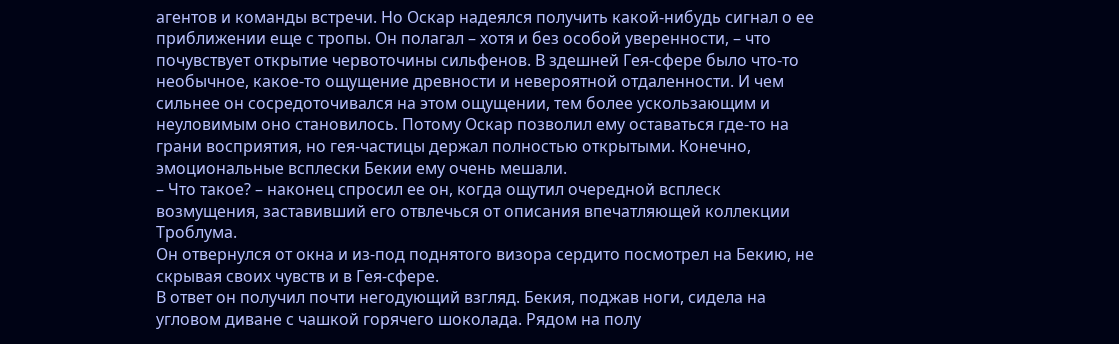агентов и команды встречи. Но Оскар надеялся получить какой-нибудь сигнал о ее приближении еще с тропы. Он полагал – хотя и без особой уверенности, – что почувствует открытие червоточины сильфенов. В здешней Гея-сфере было что-то необычное, какое-то ощущение древности и невероятной отдаленности. И чем сильнее он сосредоточивался на этом ощущении, тем более ускользающим и неуловимым оно становилось. Потому Оскар позволил ему оставаться где-то на грани восприятия, но гея-частицы держал полностью открытыми. Конечно, эмоциональные всплески Бекии ему очень мешали.
– Что такое? – наконец спросил ее он, когда ощутил очередной всплеск возмущения, заставивший его отвлечься от описания впечатляющей коллекции Троблума.
Он отвернулся от окна и из-под поднятого визора сердито посмотрел на Бекию, не скрывая своих чувств и в Гея-сфере.
В ответ он получил почти негодующий взгляд. Бекия, поджав ноги, сидела на угловом диване с чашкой горячего шоколада. Рядом на полу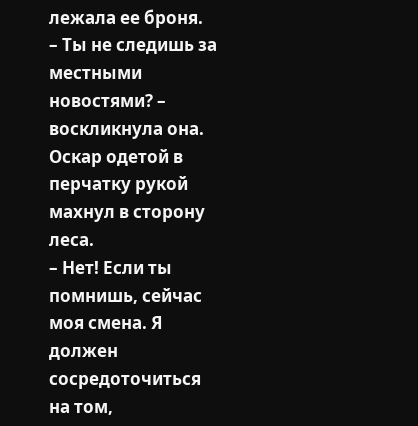лежала ее броня.
– Ты не следишь за местными новостями? – воскликнула она.
Оскар одетой в перчатку рукой махнул в сторону леса.
– Нет! Если ты помнишь, сейчас моя смена. Я должен сосредоточиться на том,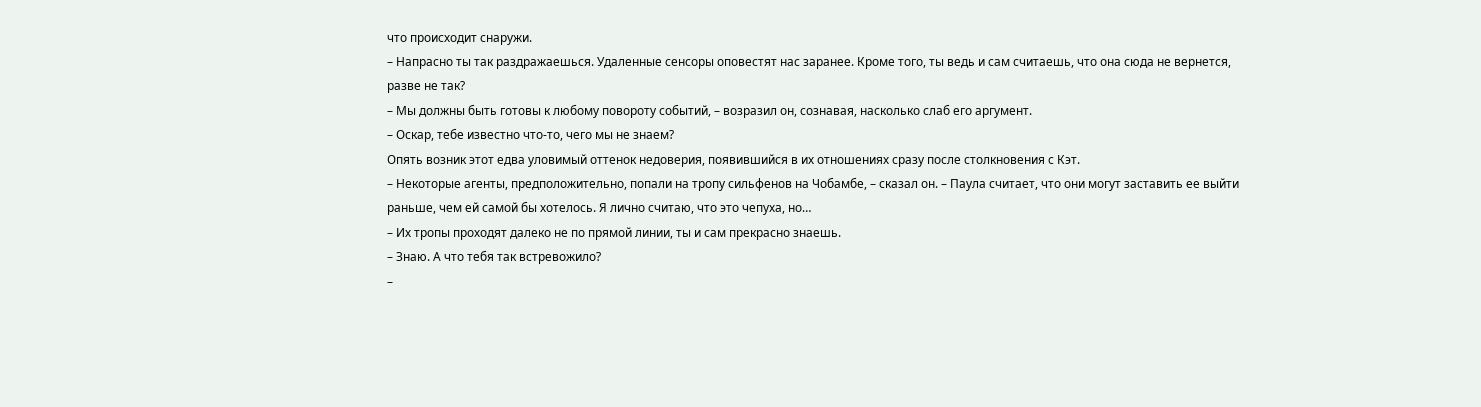что происходит снаружи.
– Напрасно ты так раздражаешься. Удаленные сенсоры оповестят нас заранее. Кроме того, ты ведь и сам считаешь, что она сюда не вернется, разве не так?
– Мы должны быть готовы к любому повороту событий, – возразил он, сознавая, насколько слаб его аргумент.
– Оскар, тебе известно что-то, чего мы не знаем?
Опять возник этот едва уловимый оттенок недоверия, появившийся в их отношениях сразу после столкновения с Кэт.
– Некоторые агенты, предположительно, попали на тропу сильфенов на Чобамбе, – сказал он. – Паула считает, что они могут заставить ее выйти раньше, чем ей самой бы хотелось. Я лично считаю, что это чепуха, но…
– Их тропы проходят далеко не по прямой линии, ты и сам прекрасно знаешь.
– Знаю. А что тебя так встревожило?
–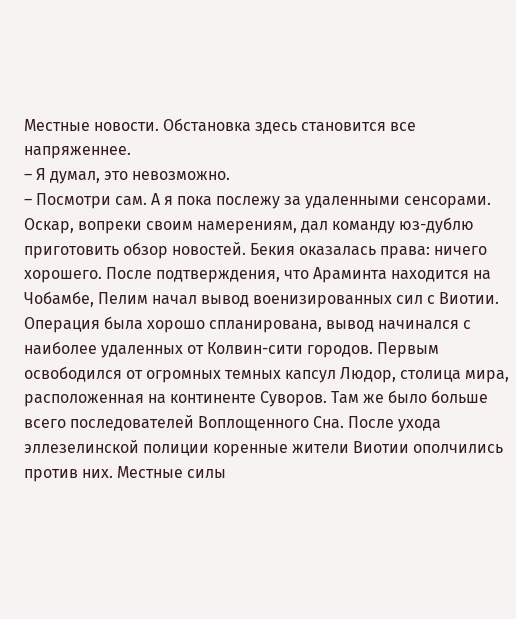Местные новости. Обстановка здесь становится все напряженнее.
– Я думал, это невозможно.
– Посмотри сам. А я пока послежу за удаленными сенсорами.
Оскар, вопреки своим намерениям, дал команду юз-дублю приготовить обзор новостей. Бекия оказалась права: ничего хорошего. После подтверждения, что Араминта находится на Чобамбе, Пелим начал вывод военизированных сил с Виотии. Операция была хорошо спланирована, вывод начинался с наиболее удаленных от Колвин-сити городов. Первым освободился от огромных темных капсул Людор, столица мира, расположенная на континенте Суворов. Там же было больше всего последователей Воплощенного Сна. После ухода эллезелинской полиции коренные жители Виотии ополчились против них. Местные силы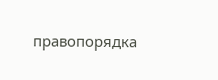правопорядка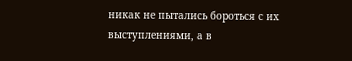никак не пытались бороться с их выступлениями, а в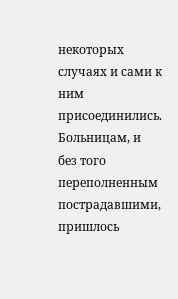некоторых случаях и сами к ним присоединились. Больницам, и без того переполненным пострадавшими, пришлось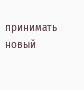принимать новый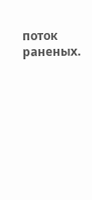поток раненых.